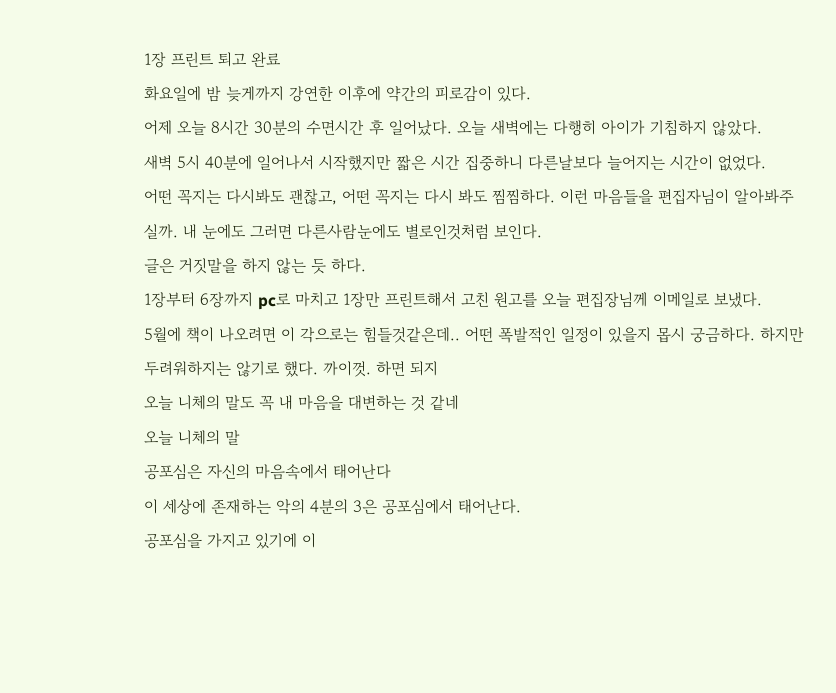1장 프린트 퇴고 완료
화요일에 밤 늦게까지 강연한 이후에 약간의 피로감이 있다.
어제 오늘 8시간 30분의 수면시간 후 일어났다. 오늘 새벽에는 다행히 아이가 기침하지 않았다.
새벽 5시 40분에 일어나서 시작했지만 짧은 시간 집중하니 다른날보다 늘어지는 시간이 없었다.
어떤 꼭지는 다시봐도 괜찮고, 어떤 꼭지는 다시 봐도 찜찜하다. 이런 마음들을 편집자님이 알아봐주실까. 내 눈에도 그러면 다른사람눈에도 별로인것처럼 보인다.
글은 거짓말을 하지 않는 듯 하다.
1장부터 6장까지 pc로 마치고 1장만 프린트해서 고친 원고를 오늘 편집장님께 이메일로 보냈다.
5월에 책이 나오려면 이 각으로는 힘들것같은데.. 어떤 폭발적인 일정이 있을지 몹시 궁금하다. 하지만 두려워하지는 않기로 했다. 까이껏. 하면 되지
오늘 니체의 말도 꼭 내 마음을 대변하는 것 같네
오늘 니체의 말
공포심은 자신의 마음속에서 태어난다
이 세상에 존재하는 악의 4분의 3은 공포심에서 태어난다.
공포심을 가지고 있기에 이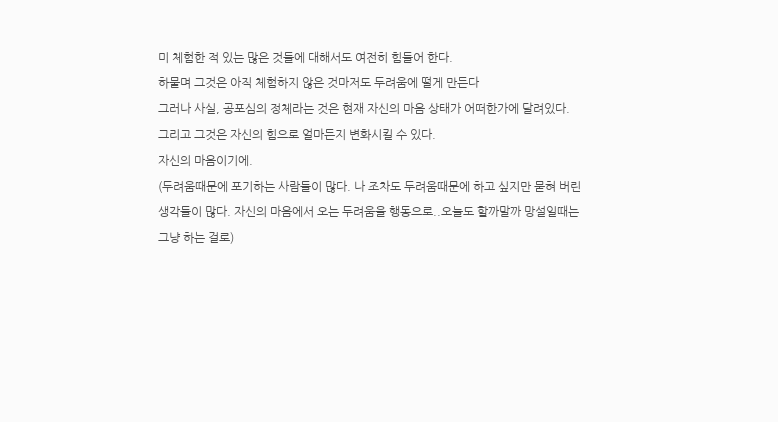미 체험한 적 있는 많은 것들에 대해서도 여전히 힘들어 한다.
하물며 그것은 아직 체험하지 않은 것마저도 두려움에 떨게 만든다
그러나 사실, 공포심의 정체라는 것은 현재 자신의 마음 상태가 어떠한가에 달려있다.
그리고 그것은 자신의 힘으로 얼마든지 변화시킬 수 있다.
자신의 마음이기에.
(두려움때문에 포기하는 사람들이 많다. 나 조차도 두려움때문에 하고 싶지만 묻혀 버린 생각들이 많다. 자신의 마음에서 오는 두려움을 행동으로..오늘도 할까말까 망설일때는 그냥 하는 걸로)